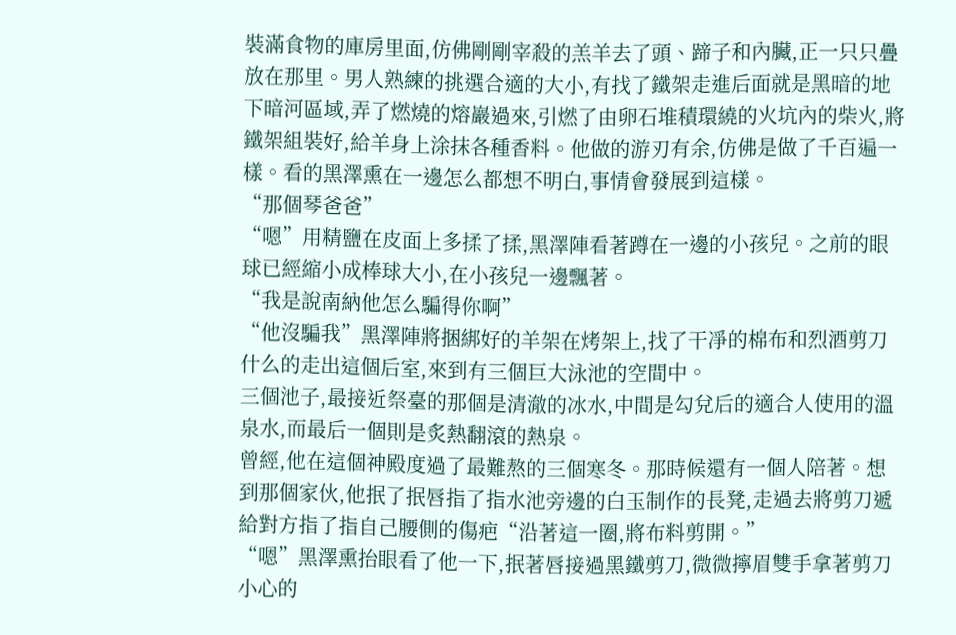裝滿食物的庫房里面,仿佛剛剛宰殺的羔羊去了頭、蹄子和內臟,正一只只疊放在那里。男人熟練的挑選合適的大小,有找了鐵架走進后面就是黑暗的地下暗河區域,弄了燃燒的熔巖過來,引燃了由卵石堆積環繞的火坑內的柴火,將鐵架組裝好,給羊身上涂抹各種香料。他做的游刃有余,仿佛是做了千百遍一樣。看的黑澤熏在一邊怎么都想不明白,事情會發展到這樣。
“那個琴爸爸”
“嗯”用精鹽在皮面上多揉了揉,黑澤陣看著蹲在一邊的小孩兒。之前的眼球已經縮小成棒球大小,在小孩兒一邊飄著。
“我是說南納他怎么騙得你啊”
“他沒騙我”黑澤陣將捆綁好的羊架在烤架上,找了干凈的棉布和烈酒剪刀什么的走出這個后室,來到有三個巨大泳池的空間中。
三個池子,最接近祭臺的那個是清澈的冰水,中間是勾兌后的適合人使用的溫泉水,而最后一個則是炙熱翻滾的熱泉。
曾經,他在這個神殿度過了最難熬的三個寒冬。那時候還有一個人陪著。想到那個家伙,他抿了抿唇指了指水池旁邊的白玉制作的長凳,走過去將剪刀遞給對方指了指自己腰側的傷疤“沿著這一圈,將布料剪開。”
“嗯”黑澤熏抬眼看了他一下,抿著唇接過黑鐵剪刀,微微擰眉雙手拿著剪刀小心的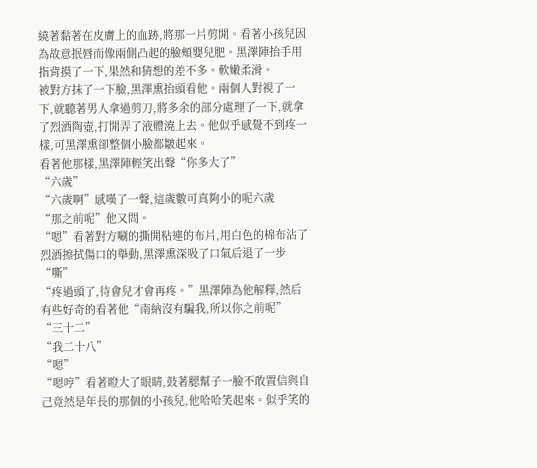繞著黏著在皮膚上的血跡,將那一片剪開。看著小孩兒因為故意抿唇而像兩側凸起的臉頰嬰兒肥。黑澤陣抬手用指背摸了一下,果然和猜想的差不多。軟嫩柔滑。
被對方抹了一下臉,黑澤熏抬頭看他。兩個人對視了一下,就聽著男人拿過剪刀,將多余的部分處理了一下,就拿了烈酒陶壺,打開弄了液體澆上去。他似乎感覺不到疼一樣,可黑澤熏卻整個小臉都皺起來。
看著他那樣,黑澤陣輕笑出聲“你多大了”
“六歲”
“六歲啊”感嘆了一聲,這歲數可真夠小的呢六歲
“那之前呢”他又問。
“嗯”看著對方唰的撕開粘連的布片,用白色的棉布沾了烈酒擦拭傷口的舉動,黑澤熏深吸了口氣后退了一步“嘶”
“疼過頭了,待會兒才會再疼。”黑澤陣為他解釋,然后有些好奇的看著他“南納沒有騙我,所以你之前呢”
“三十二”
“我二十八”
“嗯”
“嗯哼”看著瞪大了眼睛,鼓著腮幫子一臉不敢置信與自己竟然是年長的那個的小孩兒,他哈哈笑起來。似乎笑的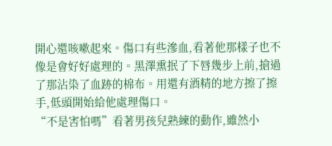開心還咳嗽起來。傷口有些滲血,看著他那樣子也不像是會好好處理的。黑澤熏抿了下唇幾步上前,搶過了那沾染了血跡的棉布。用還有酒精的地方擦了擦手,低頭開始給他處理傷口。
“不是害怕嗎”看著男孩兒熟練的動作,雖然小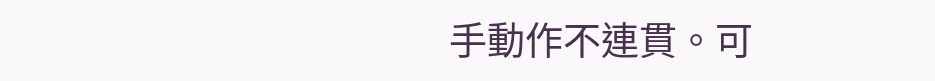手動作不連貫。可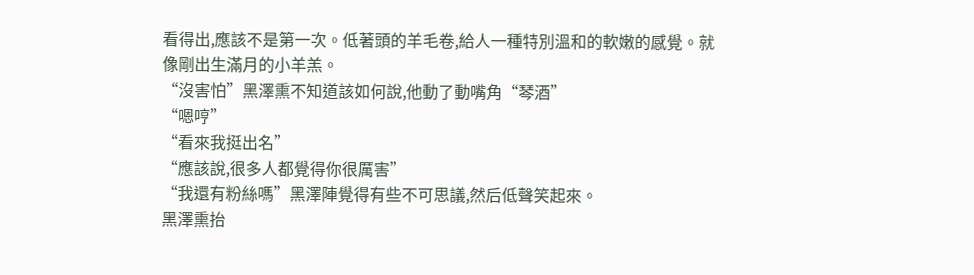看得出,應該不是第一次。低著頭的羊毛卷,給人一種特別溫和的軟嫩的感覺。就像剛出生滿月的小羊羔。
“沒害怕”黑澤熏不知道該如何說,他動了動嘴角“琴酒”
“嗯哼”
“看來我挺出名”
“應該說,很多人都覺得你很厲害”
“我還有粉絲嗎”黑澤陣覺得有些不可思議,然后低聲笑起來。
黑澤熏抬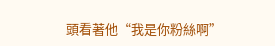頭看著他“我是你粉絲啊”